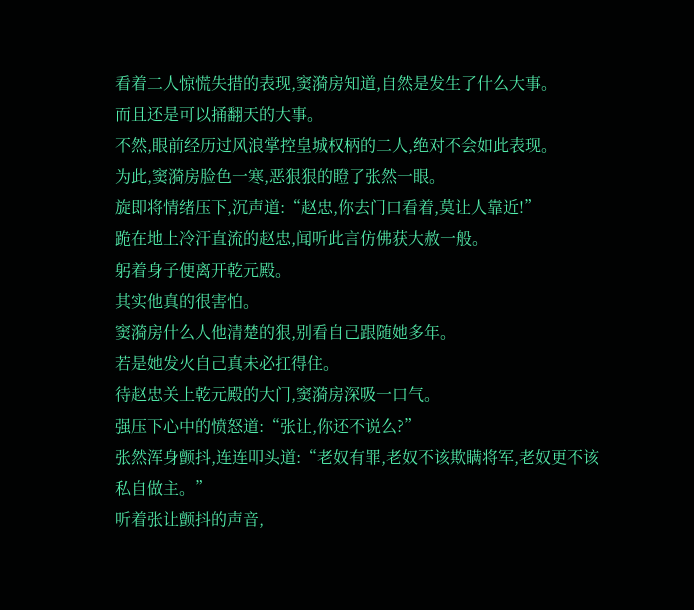看着二人惊慌失措的表现,窦漪房知道,自然是发生了什么大事。
而且还是可以捅翻天的大事。
不然,眼前经历过风浪掌控皇城权柄的二人,绝对不会如此表现。
为此,窦漪房脸色一寒,恶狠狠的瞪了张然一眼。
旋即将情绪压下,沉声道:“赵忠,你去门口看着,莫让人靠近!”
跪在地上冷汗直流的赵忠,闻听此言仿佛获大赦一般。
躬着身子便离开乾元殿。
其实他真的很害怕。
窦漪房什么人他清楚的狠,别看自己跟随她多年。
若是她发火自己真未必扛得住。
待赵忠关上乾元殿的大门,窦漪房深吸一口气。
强压下心中的愤怒道:“张让,你还不说么?”
张然浑身颤抖,连连叩头道:“老奴有罪,老奴不该欺瞒将军,老奴更不该私自做主。”
听着张让颤抖的声音,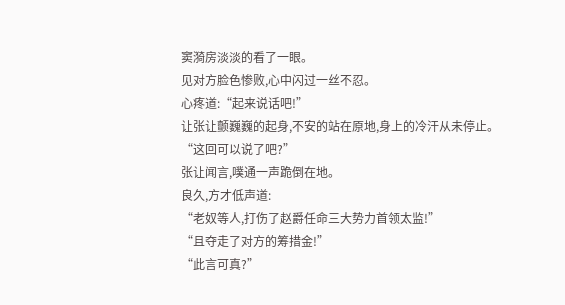窦漪房淡淡的看了一眼。
见对方脸色惨败,心中闪过一丝不忍。
心疼道:“起来说话吧!”
让张让颤巍巍的起身,不安的站在原地,身上的冷汗从未停止。
“这回可以说了吧?”
张让闻言,噗通一声跪倒在地。
良久,方才低声道:
“老奴等人,打伤了赵爵任命三大势力首领太监!”
“且夺走了对方的筹措金!”
“此言可真?”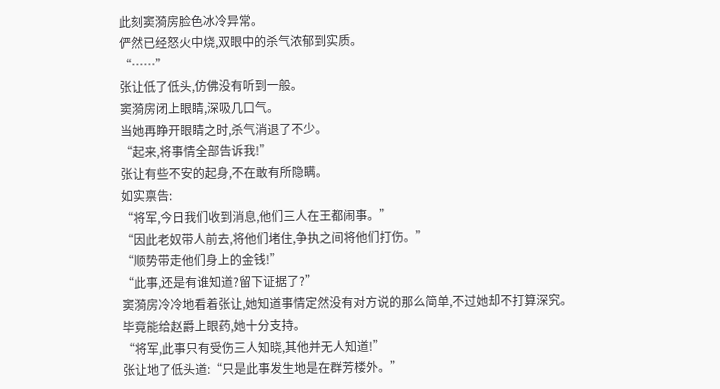此刻窦漪房脸色冰冷异常。
俨然已经怒火中烧,双眼中的杀气浓郁到实质。
“……”
张让低了低头,仿佛没有听到一般。
窦漪房闭上眼睛,深吸几口气。
当她再睁开眼睛之时,杀气消退了不少。
“起来,将事情全部告诉我!”
张让有些不安的起身,不在敢有所隐瞒。
如实禀告:
“将军,今日我们收到消息,他们三人在王都闹事。”
“因此老奴带人前去,将他们堵住,争执之间将他们打伤。”
“顺势带走他们身上的金钱!”
“此事,还是有谁知道?留下证据了?”
窦漪房冷冷地看着张让,她知道事情定然没有对方说的那么简单,不过她却不打算深究。
毕竟能给赵爵上眼药,她十分支持。
“将军,此事只有受伤三人知晓,其他并无人知道!”
张让地了低头道:“只是此事发生地是在群芳楼外。”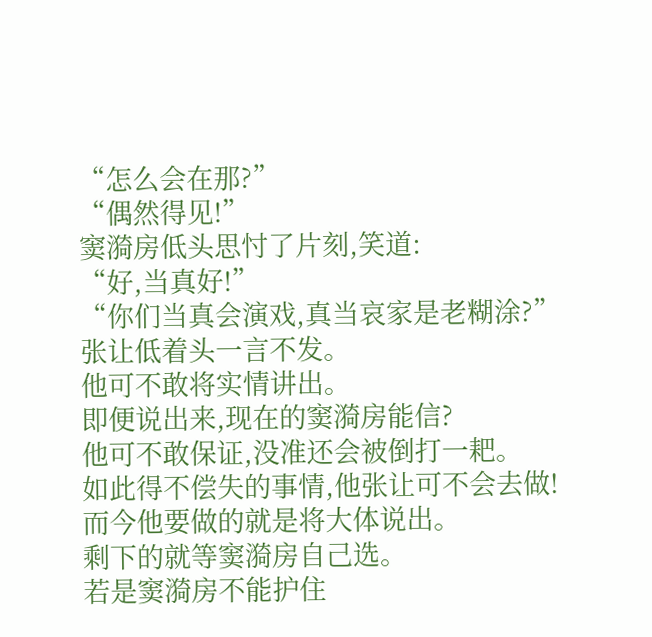“怎么会在那?”
“偶然得见!”
窦漪房低头思忖了片刻,笑道:
“好,当真好!”
“你们当真会演戏,真当哀家是老糊涂?”
张让低着头一言不发。
他可不敢将实情讲出。
即便说出来,现在的窦漪房能信?
他可不敢保证,没准还会被倒打一耙。
如此得不偿失的事情,他张让可不会去做!
而今他要做的就是将大体说出。
剩下的就等窦漪房自己选。
若是窦漪房不能护住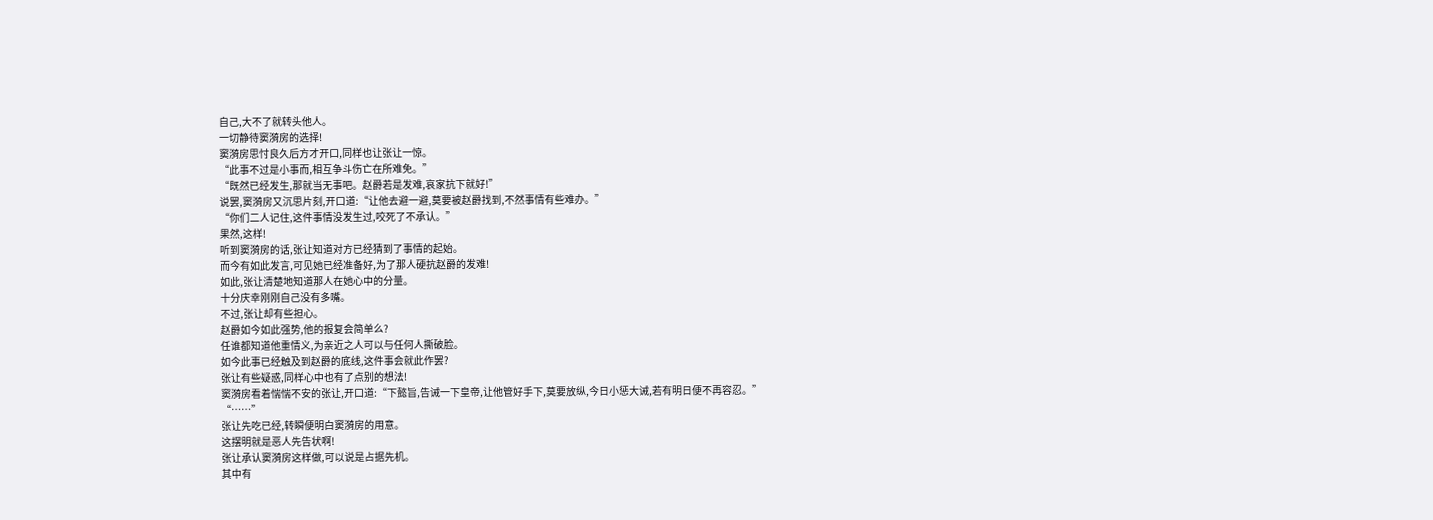自己,大不了就转头他人。
一切静待窦漪房的选择!
窦漪房思忖良久后方才开口,同样也让张让一惊。
“此事不过是小事而,相互争斗伤亡在所难免。”
“既然已经发生,那就当无事吧。赵爵若是发难,哀家抗下就好!”
说罢,窦漪房又沉思片刻,开口道:“让他去避一避,莫要被赵爵找到,不然事情有些难办。”
“你们二人记住,这件事情没发生过,咬死了不承认。”
果然,这样!
听到窦漪房的话,张让知道对方已经猜到了事情的起始。
而今有如此发言,可见她已经准备好,为了那人硬抗赵爵的发难!
如此,张让清楚地知道那人在她心中的分量。
十分庆幸刚刚自己没有多嘴。
不过,张让却有些担心。
赵爵如今如此强势,他的报复会简单么?
任谁都知道他重情义,为亲近之人可以与任何人撕破脸。
如今此事已经触及到赵爵的底线,这件事会就此作罢?
张让有些疑惑,同样心中也有了点别的想法!
窦漪房看着惴惴不安的张让,开口道:“下懿旨,告诫一下皇帝,让他管好手下,莫要放纵,今日小惩大诫,若有明日便不再容忍。”
“……”
张让先吃已经,转瞬便明白窦漪房的用意。
这摆明就是恶人先告状啊!
张让承认窦漪房这样做,可以说是占据先机。
其中有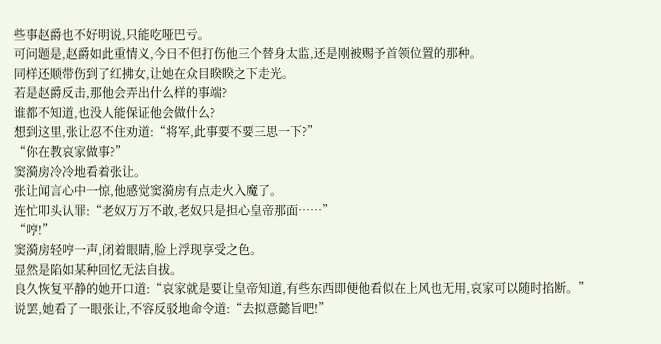些事赵爵也不好明说,只能吃哑巴亏。
可问题是,赵爵如此重情义,今日不但打伤他三个替身太监,还是刚被赐予首领位置的那种。
同样还顺带伤到了红拂女,让她在众目睽睽之下走光。
若是赵爵反击,那他会弄出什么样的事端?
谁都不知道,也没人能保证他会做什么?
想到这里,张让忍不住劝道:“将军,此事要不要三思一下?”
“你在教哀家做事?”
窦漪房冷冷地看着张让。
张让闻言心中一惊,他感觉窦漪房有点走火入魔了。
连忙叩头认罪:“老奴万万不敢,老奴只是担心皇帝那面……”
“哼!”
窦漪房轻哼一声,闭着眼睛,脸上浮现享受之色。
显然是陷如某种回忆无法自拔。
良久恢复平静的她开口道:“哀家就是要让皇帝知道,有些东西即便他看似在上风也无用,哀家可以随时掐断。”
说罢,她看了一眼张让,不容反驳地命令道:“去拟意懿旨吧!”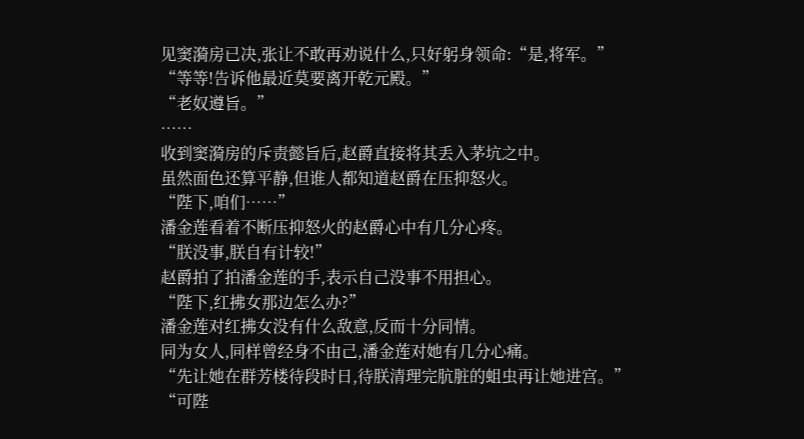见窦漪房已决,张让不敢再劝说什么,只好躬身领命:“是,将军。”
“等等!告诉他最近莫要离开乾元殿。”
“老奴遵旨。”
……
收到窦漪房的斥责懿旨后,赵爵直接将其丢入茅坑之中。
虽然面色还算平静,但谁人都知道赵爵在压抑怒火。
“陛下,咱们……”
潘金莲看着不断压抑怒火的赵爵心中有几分心疼。
“朕没事,朕自有计较!”
赵爵拍了拍潘金莲的手,表示自己没事不用担心。
“陛下,红拂女那边怎么办?”
潘金莲对红拂女没有什么敌意,反而十分同情。
同为女人,同样曾经身不由己,潘金莲对她有几分心痛。
“先让她在群芳楼待段时日,待朕清理完肮脏的蛆虫再让她进宫。”
“可陛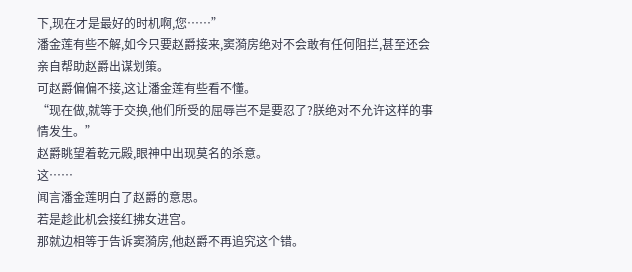下,现在才是最好的时机啊,您……”
潘金莲有些不解,如今只要赵爵接来,窦漪房绝对不会敢有任何阻拦,甚至还会亲自帮助赵爵出谋划策。
可赵爵偏偏不接,这让潘金莲有些看不懂。
“现在做,就等于交换,他们所受的屈辱岂不是要忍了?朕绝对不允许这样的事情发生。”
赵爵眺望着乾元殿,眼神中出现莫名的杀意。
这……
闻言潘金莲明白了赵爵的意思。
若是趁此机会接红拂女进宫。
那就边相等于告诉窦漪房,他赵爵不再追究这个错。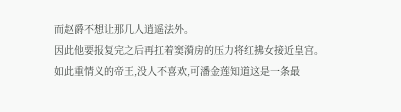而赵爵不想让那几人逍遥法外。
因此他要报复完之后再扛着窦漪房的压力将红拂女接近皇宫。
如此重情义的帝王,没人不喜欢,可潘金莲知道这是一条最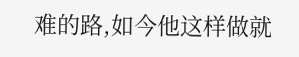难的路,如今他这样做就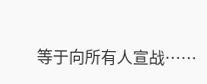等于向所有人宣战……